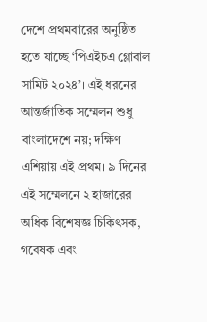দেশে প্রথমবারের অনুষ্ঠিত হতে যাচ্ছে ‘পিএইচএ গ্লোবাল সামিট ২০২৪’। এই ধরনের আন্তর্জাতিক সম্মেলন শুধু বাংলাদেশে নয়; দক্ষিণ এশিয়ায় এই প্রথম। ৯ দিনের এই সম্মেলনে ২ হাজারের অধিক বিশেষজ্ঞ চিকিৎসক, গবেষক এবং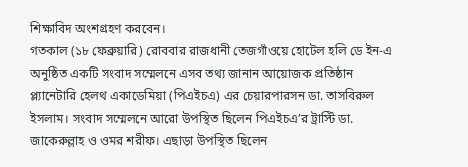শিক্ষাবিদ অংশগ্রহণ করবেন।
গতকাল (১৮ ফেব্রুয়ারি) রোববার রাজধানী তেজগাঁওয়ে হোটেল হলি ডে ইন-এ অনুষ্ঠিত একটি সংবাদ সম্মেলনে এসব তথ্য জানান আয়োজক প্রতিষ্ঠান প্ল্যানেটারি হেলথ একাডেমিয়া (পিএইচএ) এর চেয়ারপারসন ডা. তাসবিরুল ইসলাম। সংবাদ সম্মেলনে আরো উপস্থিত ছিলেন পিএইচএ’র ট্রাস্টি ডা. জাকেরুল্লাহ ও ওমর শরীফ। এছাড়া উপস্থিত ছিলেন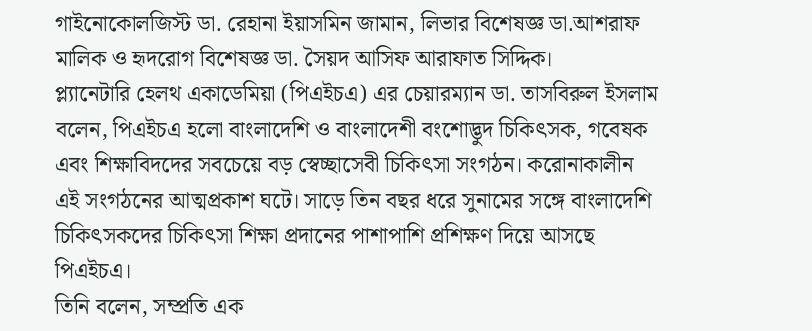গাইনোকোলজিস্ট ডা. রেহানা ইয়াসমিন জামান, লিভার বিশেষজ্ঞ ডা.আশরাফ মালিক ও হৃদরোগ বিশেষজ্ঞ ডা. সৈয়দ আসিফ আরাফাত সিদ্দিক।
প্ল্যানেটারি হেলথ একাডেমিয়া (পিএইচএ) এর চেয়ারম্যান ডা. তাসবিরুল ইসলাম বলেন, পিএইচএ হলো বাংলাদেশি ও বাংলাদেশী বংশোদ্ভুদ চিকিৎসক, গবেষক এবং শিক্ষাবিদদের সবচেয়ে বড় স্বেচ্ছাসেবী চিকিৎসা সংগঠন। করোনাকালীন এই সংগঠনের আত্মপ্রকাশ ঘটে। সাড়ে তিন বছর ধরে সুনামের সঙ্গে বাংলাদেশি চিকিৎসকদের চিকিৎসা শিক্ষা প্রদানের পাশাপাশি প্রশিক্ষণ দিয়ে আসছে পিএইচএ।
তিনি বলেন, সম্প্রতি এক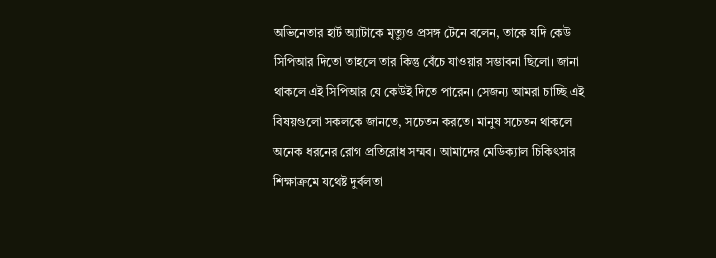অভিনেতার হার্ট অ্যাটাকে মৃত্যুও প্রসঙ্গ টেনে বলেন, তাকে যদি কেউ সিপিআর দিতো তাহলে তার কিন্তু বেঁচে যাওয়ার সম্ভাবনা ছিলো। জানা থাকলে এই সিপিআর যে কেউই দিতে পারেন। সেজন্য আমরা চাচ্ছি এই বিষয়গুলো সকলকে জানতে, সচেতন করতে। মানুষ সচেতন থাকলে অনেক ধরনের রোগ প্রতিরোধ সম্মব। আমাদের মেডিক্যাল চিকিৎসার শিক্ষাক্রমে যথেষ্ট দুর্বলতা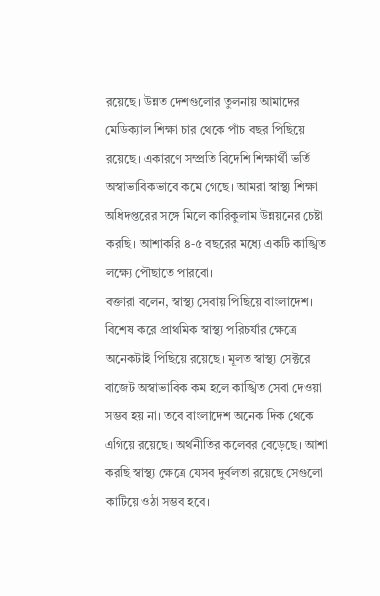রয়েছে। উন্নত দেশগুলোর তুলনায় আমাদের মেডিক্যাল শিক্ষা চার থেকে পাঁচ বছর পিছিয়ে রয়েছে। একারণে সম্প্রতি বিদেশি শিক্ষার্থী ভর্তি অস্বাভাবিকভাবে কমে গেছে। আমরা স্বাস্থ্য শিক্ষা অধিদপ্তরের সঙ্গে মিলে কারিকুলাম উন্নয়নের চেষ্টা করছি। আশাকরি ৪-৫ বছরের মধ্যে একটি কাঙ্খিত লক্ষ্যে পৌছাতে পারবো।
বক্তারা বলেন, স্বাস্থ্য সেবায় পিছিয়ে বাংলাদেশ। বিশেষ করে প্রাথমিক স্বাস্থ্য পরিচর্যার ক্ষেত্রে অনেকটাই পিছিয়ে রয়েছে। মূলত স্বাস্থ্য সেক্টরে বাজেট অস্বাভাবিক কম হলে কাঙ্খিত সেবা দেওয়া সম্ভব হয় না। তবে বাংলাদেশ অনেক দিক থেকে এগিয়ে রয়েছে। অর্থনীতির কলেবর বেড়েছে। আশা করছি স্বাস্থ্য ক্ষেত্রে যেসব দুর্বলতা রয়েছে সেগুলো কাটিয়ে ওঠা সম্ভব হবে।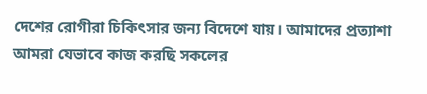দেশের রোগীরা চিকিৎসার জন্য বিদেশে যায়। আমাদের প্রত্যাশা আমরা যেভাবে কাজ করছি সকলের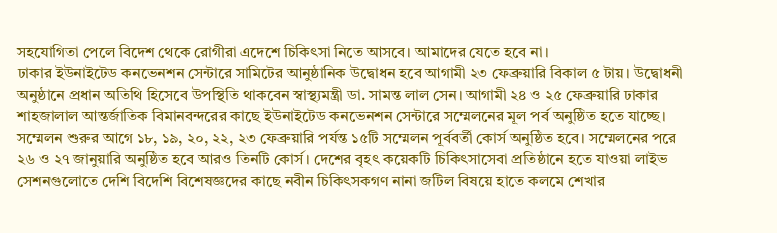সহযোগিতা পেলে বিদেশ থেকে রোগীরা এদেশে চিকিৎসা নিতে আসবে। আমাদের যেতে হবে না।
ঢাকার ইউনাইটেড কনভেনশন সেন্টারে সামিটের আনুষ্ঠানিক উদ্বোধন হবে আগামী ২৩ ফেব্রুয়ারি বিকাল ৫ টায়। উদ্বোধনী অনুষ্ঠানে প্রধান অতিথি হিসেবে উপস্থিতি থাকবেন স্বাস্থ্যমন্ত্রী ডা. সামন্ত লাল সেন। আগামী ২৪ ও ২৫ ফেব্রুয়ারি ঢাকার শাহজালাল আন্তর্জাতিক বিমানবন্দরের কাছে ইউনাইটেড কনভেনশন সেন্টারে সম্মেলনের মূল পর্ব অনুষ্ঠিত হতে যাচ্ছে। সম্মেলন শুরুর আগে ১৮, ১৯, ২০, ২২, ২৩ ফেব্রুয়ারি পর্যন্ত ১৫টি সম্মেলন পূর্ববর্তী কোর্স অনুষ্ঠিত হবে। সম্মেলনের পরে ২৬ ও ২৭ জানুয়ারি অনুষ্ঠিত হবে আরও তিনটি কোর্স। দেশের বৃহৎ কয়েকটি চিকিৎসাসেবা প্রতিষ্ঠানে হতে যাওয়া লাইভ সেশনগুলোতে দেশি বিদেশি বিশেষজ্ঞদের কাছে নবীন চিকিৎসকগণ নানা জটিল বিষয়ে হাতে কলমে শেখার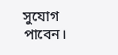সুযোগ পাবেন।